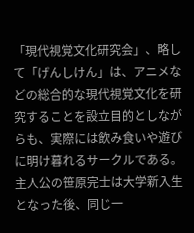「現代視覚文化研究会」、略して「げんしけん」は、アニメなどの総合的な現代視覚文化を研究することを設立目的としながらも、実際には飲み食いや遊びに明け暮れるサークルである。主人公の笹原完士は大学新入生となった後、同じ一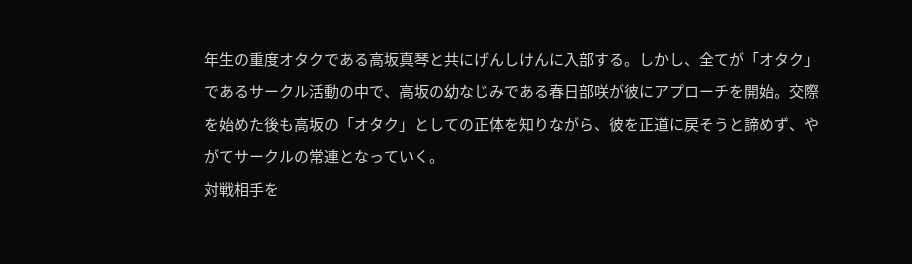年生の重度オタクである高坂真琴と共にげんしけんに入部する。しかし、全てが「オタク」であるサークル活動の中で、高坂の幼なじみである春日部咲が彼にアプローチを開始。交際を始めた後も高坂の「オタク」としての正体を知りながら、彼を正道に戻そうと諦めず、やがてサークルの常連となっていく。
対戦相手を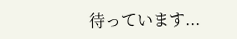待っています...